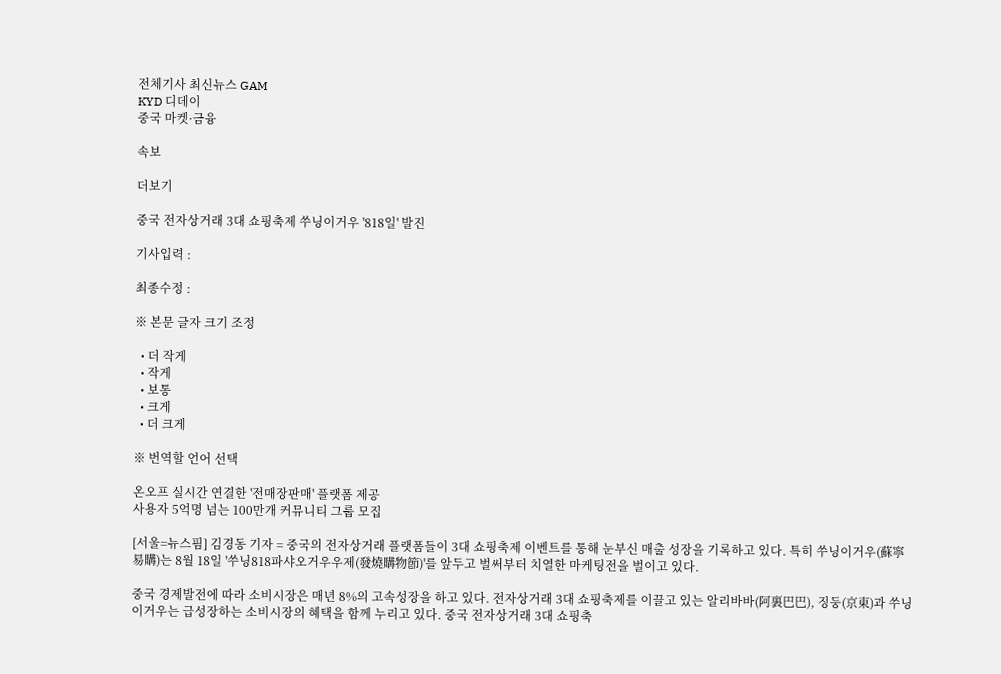전체기사 최신뉴스 GAM
KYD 디데이
중국 마켓·금융

속보

더보기

중국 전자상거래 3대 쇼핑축제 쑤닝이거우 '818일' 발진

기사입력 :

최종수정 :

※ 본문 글자 크기 조정

  • 더 작게
  • 작게
  • 보통
  • 크게
  • 더 크게

※ 번역할 언어 선택

온오프 실시간 연결한 '전매장판매' 플랫폼 제공
사용자 5억명 넘는 100만개 커뮤니티 그룹 모집

[서울=뉴스핌] 김경동 기자 = 중국의 전자상거래 플랫폼들이 3대 쇼핑축제 이벤트를 통해 눈부신 매출 성장을 기록하고 있다. 특히 쑤닝이거우(蘇寧易購)는 8월 18일 '쑤닝818파샤오거우우제(發燒購物節)'를 앞두고 벌써부터 치열한 마케팅전을 벌이고 있다.

중국 경제발전에 따라 소비시장은 매년 8%의 고속성장을 하고 있다. 전자상거래 3대 쇼핑축제를 이끌고 있는 알리바바(阿裏巴巴), 징둥(京東)과 쑤닝이거우는 급성장하는 소비시장의 혜택을 함께 누리고 있다. 중국 전자상거래 3대 쇼핑축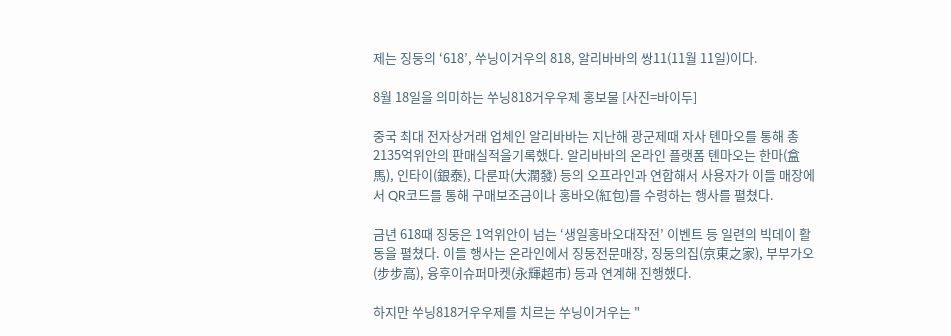제는 징둥의 ‘618’, 쑤닝이거우의 818, 알리바바의 쌍11(11월 11일)이다.

8월 18일을 의미하는 쑤닝818거우우제 홍보물 [사진=바이두]

중국 최대 전자상거래 업체인 알리바바는 지난해 광군제때 자사 톈마오를 통해 총 2135억위안의 판매실적을기록했다. 알리바바의 온라인 플랫폼 톈마오는 한마(盒馬), 인타이(銀泰), 다룬파(大潤發) 등의 오프라인과 연합해서 사용자가 이들 매장에서 QR코드를 통해 구매보조금이나 홍바오(紅包)를 수령하는 행사를 펼쳤다.

금년 618때 징둥은 1억위안이 넘는 ‘생일홍바오대작전’ 이벤트 등 일련의 빅데이 활동을 펼쳤다. 이들 행사는 온라인에서 징둥전문매장, 징둥의집(京東之家), 부부가오(步步高), 융후이슈퍼마켓(永輝超市) 등과 연계해 진행했다.

하지만 쑤닝818거우우제를 치르는 쑤닝이거우는 "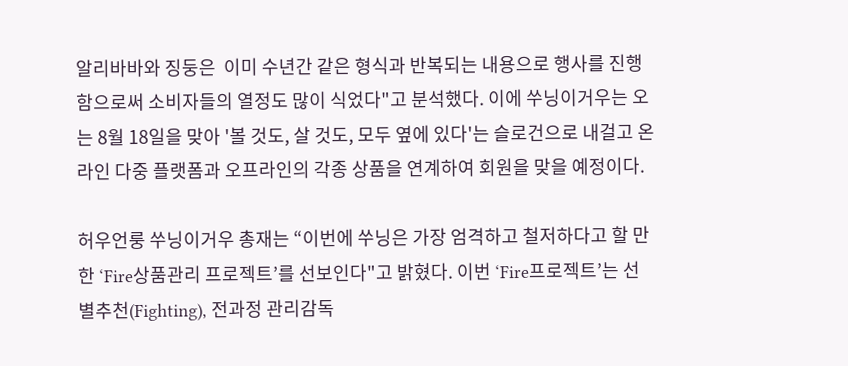알리바바와 징둥은  이미 수년간 같은 형식과 반복되는 내용으로 행사를 진행함으로써 소비자들의 열정도 많이 식었다"고 분석했다. 이에 쑤닝이거우는 오는 8월 18일을 맞아 '볼 것도, 살 것도, 모두 옆에 있다'는 슬로건으로 내걸고 온라인 다중 플랫폼과 오프라인의 각종 상품을 연계하여 회원을 맞을 예정이다.

허우언룽 쑤닝이거우 총재는 “이번에 쑤닝은 가장 엄격하고 철저하다고 할 만한 ‘Fire상품관리 프로젝트’를 선보인다"고 밝혔다. 이번 ‘Fire프로젝트’는 선별추천(Fighting), 전과정 관리감독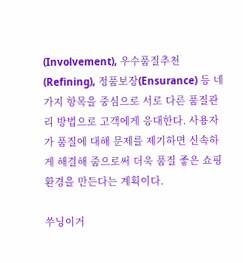(Involvement), 우수품질추천(Refining), 정품보장(Ensurance) 등 네 가지 항목을 중심으로 서로 다른 품질관리 방법으로 고객에게 응대한다. 사용자가 품질에 대해 문제를 제기하면 신속하게 해결해 줌으로써 더욱 품질 좋은 쇼핑환경을 만든다는 계획이다.

쑤닝이거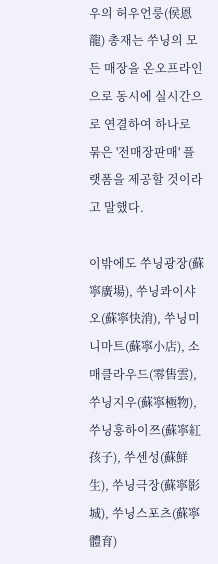우의 허우언룽(侯恩龍) 총재는 쑤닝의 모든 매장을 온오프라인으로 동시에 실시간으로 연결하여 하나로 묶은 '전매장판매' 플랫폼을 제공할 것이라고 말했다.

이밖에도 쑤닝광장(蘇寧廣場), 쑤닝콰이샤오(蘇寧快消), 쑤닝미니마트(蘇寧小店), 소매클라우드(零售雲), 쑤닝지우(蘇寧極物), 쑤닝훙하이쯔(蘇寧紅孩子), 쑤센성(蘇鮮生), 쑤닝극장(蘇寧影城), 쑤닝스포츠(蘇寧體育)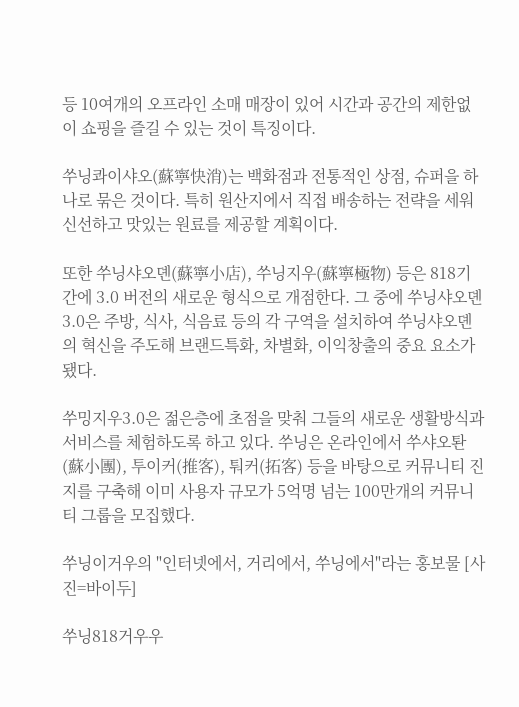등 10여개의 오프라인 소매 매장이 있어 시간과 공간의 제한없이 쇼핑을 즐길 수 있는 것이 특징이다.

쑤닝콰이샤오(蘇寧快消)는 백화점과 전통적인 상점, 슈퍼을 하나로 묶은 것이다. 특히 원산지에서 직접 배송하는 전략을 세워 신선하고 맛있는 원료를 제공할 계획이다.

또한 쑤닝샤오뎬(蘇寧小店), 쑤닝지우(蘇寧極物) 등은 818기간에 3.0 버전의 새로운 형식으로 개점한다. 그 중에 쑤닝샤오뎬3.0은 주방, 식사, 식음료 등의 각 구역을 설치하여 쑤닝샤오뎬의 혁신을 주도해 브랜드특화, 차별화, 이익창출의 중요 요소가 됐다.

쑤밍지우3.0은 젊은층에 초점을 맞춰 그들의 새로운 생활방식과 서비스를 체험하도록 하고 있다. 쑤닝은 온라인에서 쑤샤오퇀(蘇小團), 투이커(推客), 퉈커(拓客) 등을 바탕으로 커뮤니티 진지를 구축해 이미 사용자 규모가 5억명 넘는 100만개의 커뮤니티 그룹을 모집했다.

쑤닝이거우의 "인터넷에서, 거리에서, 쑤닝에서"라는 홍보물 [사진=바이두]

쑤닝818거우우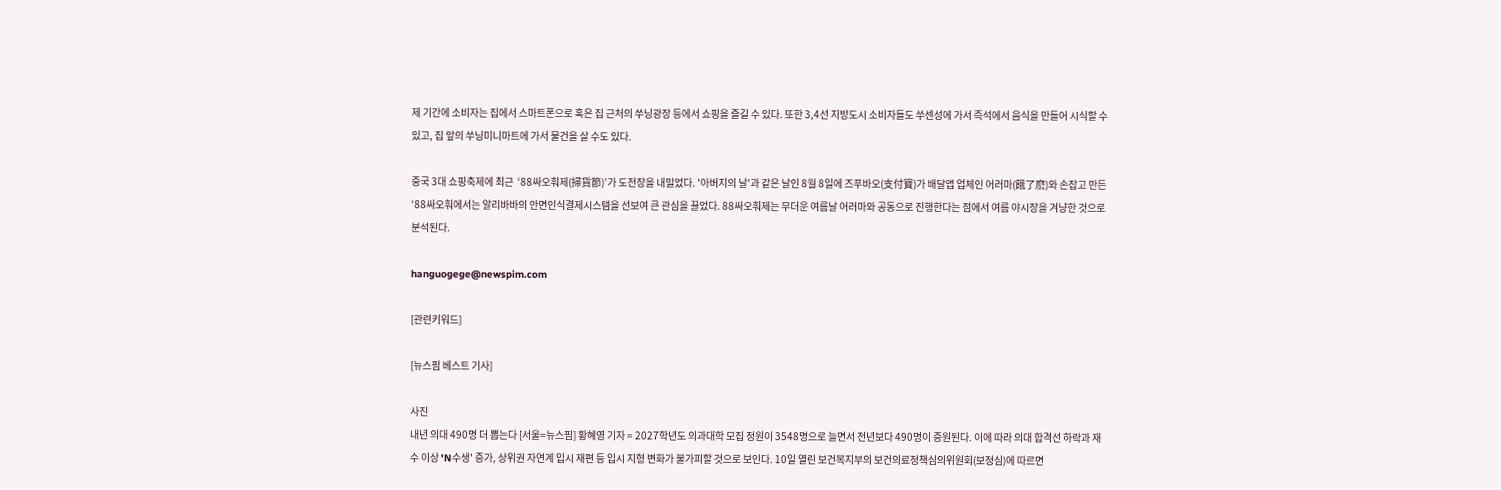제 기간에 소비자는 집에서 스마트폰으로 혹은 집 근처의 쑤닝광장 등에서 쇼핑을 즐길 수 있다. 또한 3,4선 지방도시 소비자들도 쑤센성에 가서 즉석에서 음식을 만들어 시식할 수 있고, 집 앞의 쑤닝미니마트에 가서 물건을 살 수도 있다.

중국 3대 쇼핑축제에 최근  ‘88싸오훠제(掃貨節)’가 도전장을 내밀었다. '아버지의 날'과 같은 날인 8월 8일에 즈푸바오(支付寶)가 배달앱 업체인 어러마(餓了麽)와 손잡고 만든 ‘88싸오훠에서는 알리바바의 안면인식결제시스템을 선보여 큰 관심을 끌었다. 88싸오훠제는 무더운 여름날 어러마와 공동으로 진행한다는 점에서 여름 야시장을 겨냥한 것으로 분석된다.

hanguogege@newspim.com

[관련키워드]

[뉴스핌 베스트 기사]

사진
내년 의대 490명 더 뽑는다 [서울=뉴스핌] 황혜영 기자 = 2027학년도 의과대학 모집 정원이 3548명으로 늘면서 전년보다 490명이 증원된다. 이에 따라 의대 합격선 하락과 재수 이상 'N수생' 증가, 상위권 자연계 입시 재편 등 입시 지형 변화가 불가피할 것으로 보인다. 10일 열린 보건복지부의 보건의료정책심의위원회(보정심)에 따르면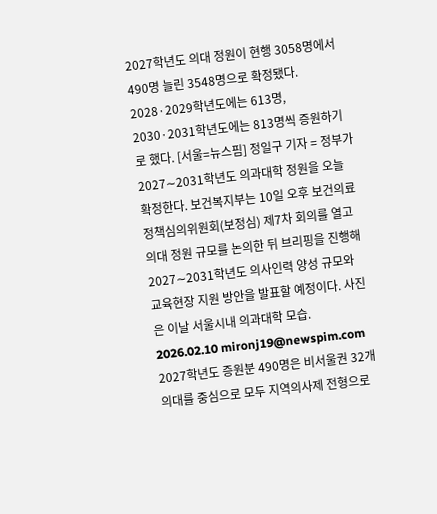2027학년도 의대 정원이 현행 3058명에서 490명 늘린 3548명으로 확정됐다. 2028·2029학년도에는 613명, 2030·2031학년도에는 813명씩 증원하기로 했다. [서울=뉴스핌] 정일구 기자 = 정부가 2027∼2031학년도 의과대학 정원을 오늘 확정한다. 보건복지부는 10일 오후 보건의료정책심의위원회(보정심) 제7차 회의를 열고 의대 정원 규모를 논의한 뒤 브리핑을 진행해 2027∼2031학년도 의사인력 양성 규모와 교육현장 지원 방안을 발표할 예정이다. 사진은 이날 서울시내 의과대학 모습. 2026.02.10 mironj19@newspim.com 2027학년도 증원분 490명은 비서울권 32개 의대를 중심으로 모두 지역의사제 전형으로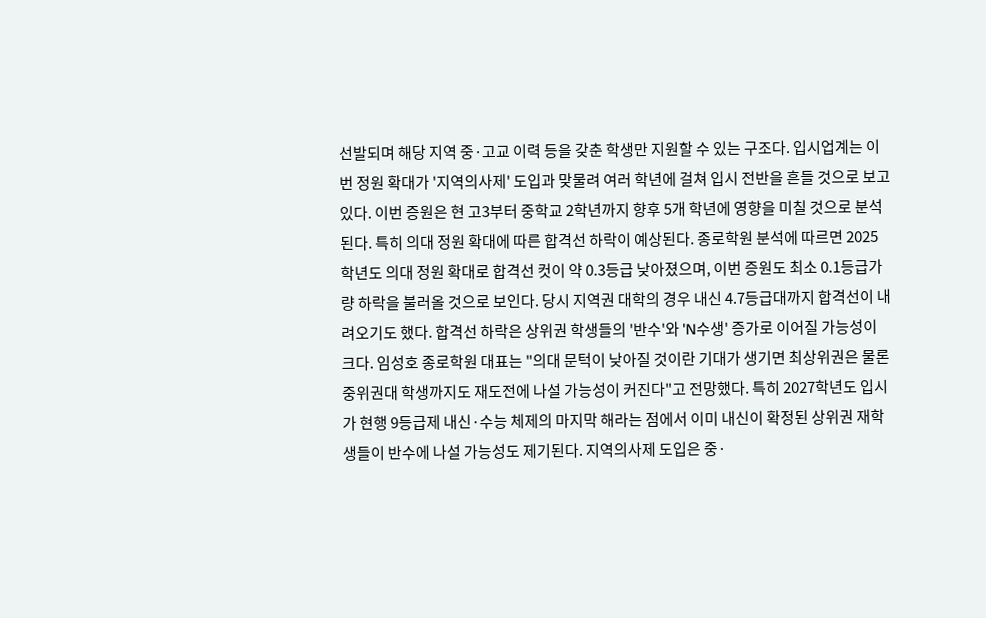선발되며 해당 지역 중·고교 이력 등을 갖춘 학생만 지원할 수 있는 구조다. 입시업계는 이번 정원 확대가 '지역의사제' 도입과 맞물려 여러 학년에 걸쳐 입시 전반을 흔들 것으로 보고 있다. 이번 증원은 현 고3부터 중학교 2학년까지 향후 5개 학년에 영향을 미칠 것으로 분석된다. 특히 의대 정원 확대에 따른 합격선 하락이 예상된다. 종로학원 분석에 따르면 2025학년도 의대 정원 확대로 합격선 컷이 약 0.3등급 낮아졌으며, 이번 증원도 최소 0.1등급가량 하락을 불러올 것으로 보인다. 당시 지역권 대학의 경우 내신 4.7등급대까지 합격선이 내려오기도 했다. 합격선 하락은 상위권 학생들의 '반수'와 'N수생' 증가로 이어질 가능성이 크다. 임성호 종로학원 대표는 "의대 문턱이 낮아질 것이란 기대가 생기면 최상위권은 물론 중위권대 학생까지도 재도전에 나설 가능성이 커진다"고 전망했다. 특히 2027학년도 입시가 현행 9등급제 내신·수능 체제의 마지막 해라는 점에서 이미 내신이 확정된 상위권 재학생들이 반수에 나설 가능성도 제기된다. 지역의사제 도입은 중·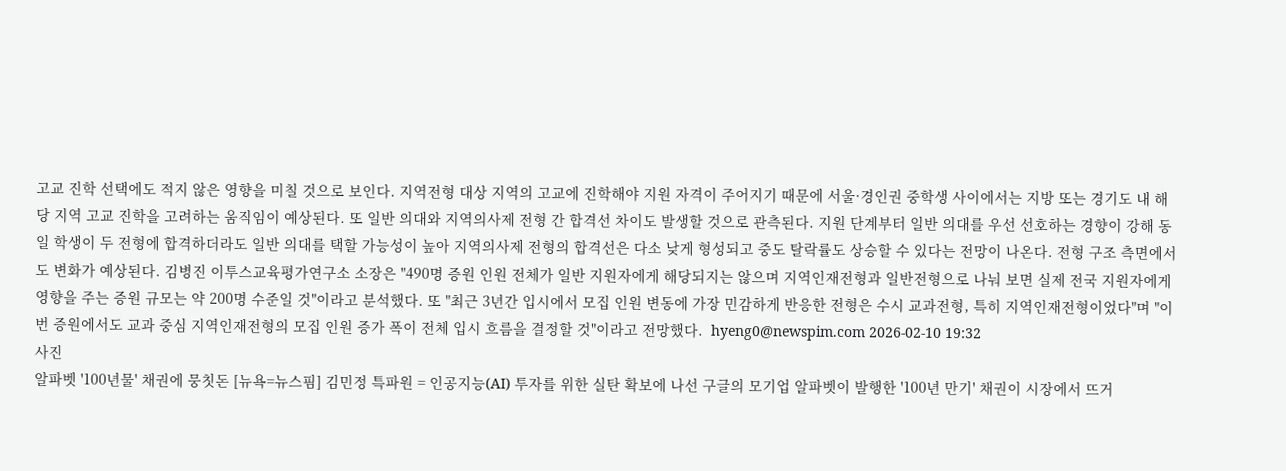고교 진학 선택에도 적지 않은 영향을 미칠 것으로 보인다. 지역전형 대상 지역의 고교에 진학해야 지원 자격이 주어지기 때문에 서울·경인권 중학생 사이에서는 지방 또는 경기도 내 해당 지역 고교 진학을 고려하는 움직임이 예상된다. 또 일반 의대와 지역의사제 전형 간 합격선 차이도 발생할 것으로 관측된다. 지원 단계부터 일반 의대를 우선 선호하는 경향이 강해 동일 학생이 두 전형에 합격하더라도 일반 의대를 택할 가능성이 높아 지역의사제 전형의 합격선은 다소 낮게 형성되고 중도 탈락률도 상승할 수 있다는 전망이 나온다. 전형 구조 측면에서도 변화가 예상된다. 김병진 이투스교육평가연구소 소장은 "490명 증원 인원 전체가 일반 지원자에게 해당되지는 않으며 지역인재전형과 일반전형으로 나눠 보면 실제 전국 지원자에게 영향을 주는 증원 규모는 약 200명 수준일 것"이라고 분석했다. 또 "최근 3년간 입시에서 모집 인원 변동에 가장 민감하게 반응한 전형은 수시 교과전형, 특히 지역인재전형이었다"며 "이번 증원에서도 교과 중심 지역인재전형의 모집 인원 증가 폭이 전체 입시 흐름을 결정할 것"이라고 전망했다.  hyeng0@newspim.com 2026-02-10 19:32
사진
알파벳 '100년물' 채권에 뭉칫돈 [뉴욕=뉴스핌] 김민정 특파원 = 인공지능(AI) 투자를 위한 실탄 확보에 나선 구글의 모기업 알파벳이 발행한 '100년 만기' 채권이 시장에서 뜨거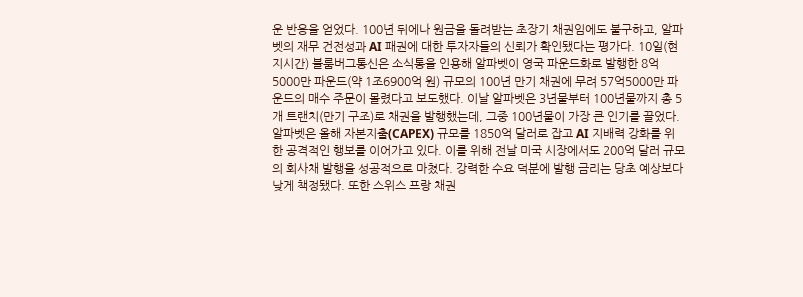운 반응을 얻었다. 100년 뒤에나 원금을 돌려받는 초장기 채권임에도 불구하고, 알파벳의 재무 건전성과 AI 패권에 대한 투자자들의 신뢰가 확인됐다는 평가다. 10일(현지시간) 블룸버그통신은 소식통을 인용해 알파벳이 영국 파운드화로 발행한 8억5000만 파운드(약 1조6900억 원) 규모의 100년 만기 채권에 무려 57억5000만 파운드의 매수 주문이 몰렸다고 보도했다. 이날 알파벳은 3년물부터 100년물까지 총 5개 트랜치(만기 구조)로 채권을 발행했는데, 그중 100년물이 가장 큰 인기를 끌었다. 알파벳은 올해 자본지출(CAPEX) 규모를 1850억 달러로 잡고 AI 지배력 강화를 위한 공격적인 행보를 이어가고 있다. 이를 위해 전날 미국 시장에서도 200억 달러 규모의 회사채 발행을 성공적으로 마쳤다. 강력한 수요 덕분에 발행 금리는 당초 예상보다 낮게 책정됐다. 또한 스위스 프랑 채권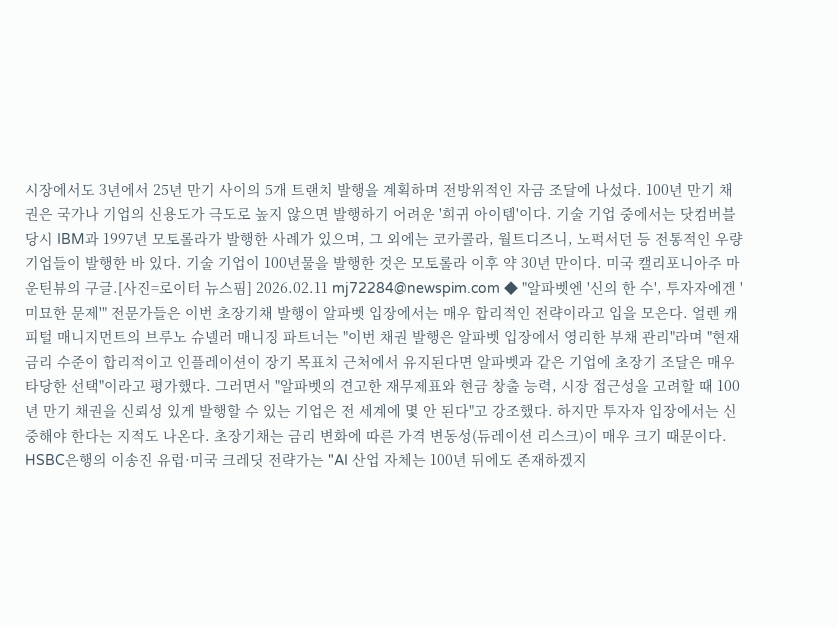시장에서도 3년에서 25년 만기 사이의 5개 트랜치 발행을 계획하며 전방위적인 자금 조달에 나섰다. 100년 만기 채권은 국가나 기업의 신용도가 극도로 높지 않으면 발행하기 어려운 '희귀 아이템'이다. 기술 기업 중에서는 닷컴버블 당시 IBM과 1997년 모토롤라가 발행한 사례가 있으며, 그 외에는 코카콜라, 월트디즈니, 노퍽서던 등 전통적인 우량 기업들이 발행한 바 있다. 기술 기업이 100년물을 발행한 것은 모토롤라 이후 약 30년 만이다. 미국 캘리포니아주 마운틴뷰의 구글.[사진=로이터 뉴스핌] 2026.02.11 mj72284@newspim.com ◆ "알파벳엔 '신의 한 수', 투자자에겐 '미묘한 문제'" 전문가들은 이번 초장기채 발행이 알파벳 입장에서는 매우 합리적인 전략이라고 입을 모은다. 얼렌 캐피털 매니지먼트의 브루노 슈넬러 매니징 파트너는 "이번 채권 발행은 알파벳 입장에서 영리한 부채 관리"라며 "현재 금리 수준이 합리적이고 인플레이션이 장기 목표치 근처에서 유지된다면 알파벳과 같은 기업에 초장기 조달은 매우 타당한 선택"이라고 평가했다. 그러면서 "알파벳의 견고한 재무제표와 현금 창출 능력, 시장 접근성을 고려할 때 100년 만기 채권을 신뢰성 있게 발행할 수 있는 기업은 전 세계에 몇 안 된다"고 강조했다. 하지만 투자자 입장에서는 신중해야 한다는 지적도 나온다. 초장기채는 금리 변화에 따른 가격 변동성(듀레이션 리스크)이 매우 크기 때문이다. HSBC은행의 이송진 유럽·미국 크레딧 전략가는 "AI 산업 자체는 100년 뒤에도 존재하겠지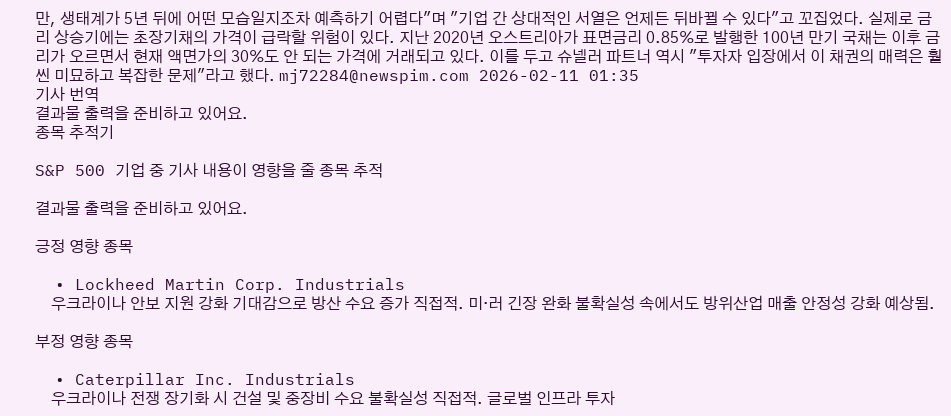만, 생태계가 5년 뒤에 어떤 모습일지조차 예측하기 어렵다"며 "기업 간 상대적인 서열은 언제든 뒤바뀔 수 있다"고 꼬집었다. 실제로 금리 상승기에는 초장기채의 가격이 급락할 위험이 있다. 지난 2020년 오스트리아가 표면금리 0.85%로 발행한 100년 만기 국채는 이후 금리가 오르면서 현재 액면가의 30%도 안 되는 가격에 거래되고 있다. 이를 두고 슈넬러 파트너 역시 "투자자 입장에서 이 채권의 매력은 훨씬 미묘하고 복잡한 문제"라고 했다. mj72284@newspim.com 2026-02-11 01:35
기사 번역
결과물 출력을 준비하고 있어요.
종목 추적기

S&P 500 기업 중 기사 내용이 영향을 줄 종목 추적

결과물 출력을 준비하고 있어요.

긍정 영향 종목

  • Lockheed Martin Corp. Industrials
    우크라이나 안보 지원 강화 기대감으로 방산 수요 증가 직접적. 미·러 긴장 완화 불확실성 속에서도 방위산업 매출 안정성 강화 예상됨.

부정 영향 종목

  • Caterpillar Inc. Industrials
    우크라이나 전쟁 장기화 시 건설 및 중장비 수요 불확실성 직접적. 글로벌 인프라 투자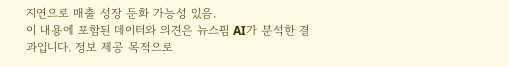지연으로 매출 성장 둔화 가능성 있음.
이 내용에 포함된 데이터와 의견은 뉴스핌 AI가 분석한 결과입니다. 정보 제공 목적으로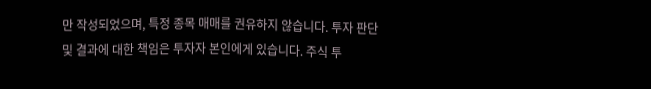만 작성되었으며, 특정 종목 매매를 권유하지 않습니다. 투자 판단 및 결과에 대한 책임은 투자자 본인에게 있습니다. 주식 투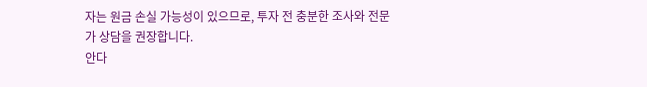자는 원금 손실 가능성이 있으므로, 투자 전 충분한 조사와 전문가 상담을 권장합니다.
안다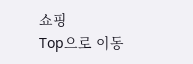쇼핑
Top으로 이동